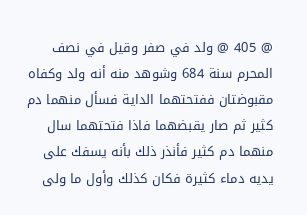@ 405 @ ولد في صفر وقيل في نصف المحرم سنة 684 وشوهد منه أنه ولد وكفاه مقبوضتان ففتحتهما الداية فسأل منهما دم كثير ثم صار يقبضهما فاذا فتحتهما سال منهما دم كثير فأنذر ذلك بأنه يسفك على يديه دماء كثيرة فكان كذلك وأول ما ولى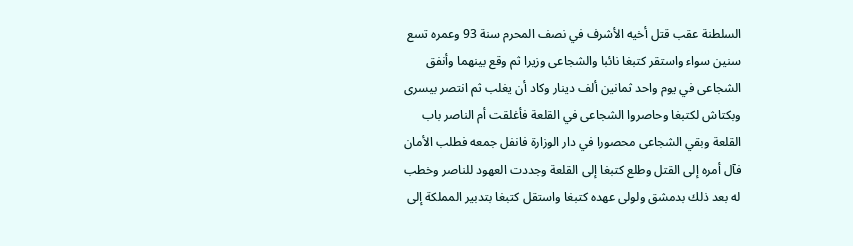السلطنة عقب قتل أخيه الأشرف في نصف المحرم سنة 93 وعمره تسع سنين سواء واستقر كتبغا نائبا والشجاعى وزيرا ثم وقع بينهما وأنفق الشجاعى في يوم واحد ثمانين ألف دينار وكاد أن يغلب ثم انتصر بيسرى وبكتاش لكتبغا وحاصروا الشجاعى في القلعة فأغلقت أم الناصر باب القلعة وبقي الشجاعى محصورا في دار الوزارة فانفل جمعه فطلب الأمان فآل أمره إلى القتل وطلع كتبغا إلى القلعة وجددت العهود للناصر وخطب له بعد ذلك بدمشق ولولى عهده كتبغا واستقل كتبغا بتدبير المملكة إلى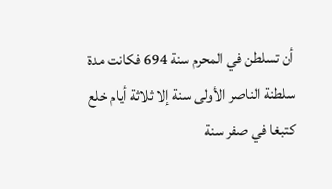أن تسلطن في المحرم سنة 694 فكانت مدة سلطنة الناصر الأولى سنة إلا ثلاثة أيام خلع كتبغا في صفر سنة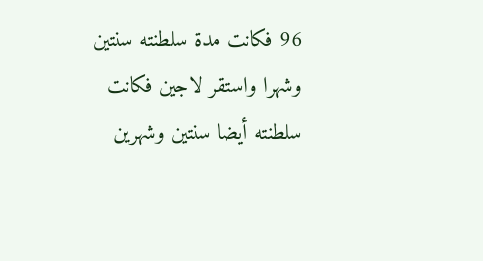96 فكانت مدة سلطنته سنتين وشهرا واستقر لاجين فكانت سلطنته أيضا سنتين وشهرين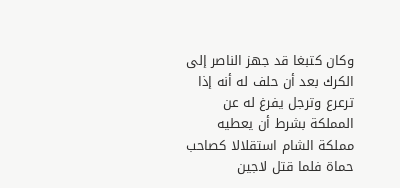وكان كتبغا قد جهز الناصر إلى الكرك بعد أن حلف له أنه إذا ترعرع وترجل يفرغ له عن المملكة بشرط أن يعطيه مملكة الشام استقلالا كصاحب حماة فلما قتل لاجين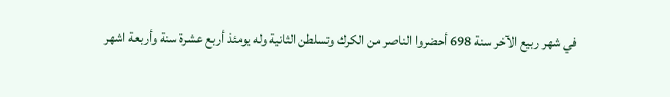في شهر ربيع الآخر سنة 698 أحضروا الناصر من الكرك وتسلطن الثانية وله يومئذ أربع عشرة سنة وأربعة اشهر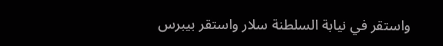واستقر في نيابة السلطنة سلار واستقر بيبرس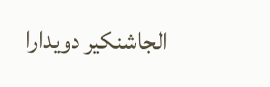الجاشنكير دويدارا